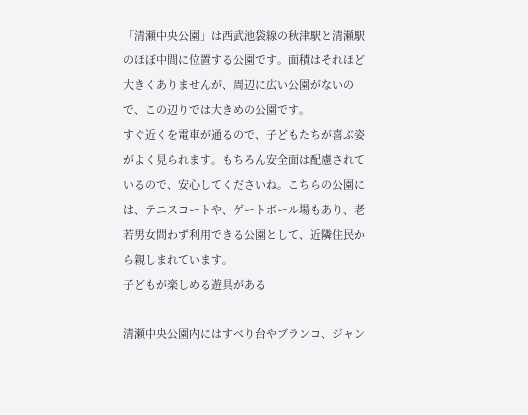「清瀬中央公園」は西武池袋線の秋津駅と清瀬駅のほぼ中間に位置する公園です。面積はそれほど大きくありませんが、周辺に広い公園がないので、この辺りでは大きめの公園です。
すぐ近くを電車が通るので、子どもたちが喜ぶ姿がよく見られます。もちろん安全面は配慮されているので、安心してくださいね。こちらの公園には、テニスコートや、ゲートボール場もあり、老若男女問わず利用できる公園として、近隣住民から親しまれています。
子どもが楽しめる遊具がある

清瀬中央公園内にはすべり台やブランコ、ジャン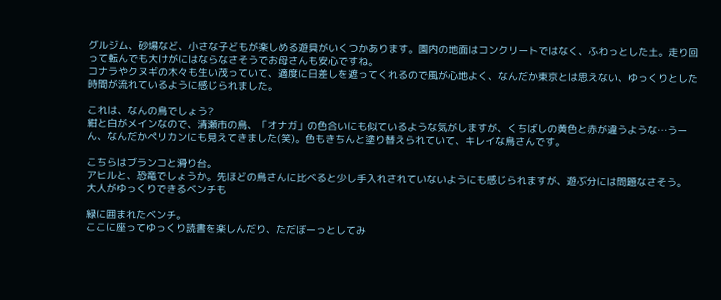グルジム、砂場など、小さな子どもが楽しめる遊具がいくつかあります。園内の地面はコンクリートではなく、ふわっとした土。走り回って転んでも大けがにはならなさそうでお母さんも安心ですね。
コナラやクヌギの木々も生い茂っていて、適度に日差しを遮ってくれるので風が心地よく、なんだか東京とは思えない、ゆっくりとした時間が流れているように感じられました。

これは、なんの鳥でしょう?
紺と白がメインなので、清瀬市の鳥、「オナガ」の色合いにも似ているような気がしますが、くちばしの黄色と赤が違うような…うーん、なんだかペリカンにも見えてきました(笑)。色もきちんと塗り替えられていて、キレイな鳥さんです。

こちらはブランコと滑り台。
アヒルと、恐竜でしょうか。先ほどの鳥さんに比べると少し手入れされていないようにも感じられますが、遊ぶ分には問題なさそう。
大人がゆっくりできるベンチも

緑に囲まれたベンチ。
ここに座ってゆっくり読書を楽しんだり、ただぼーっとしてみ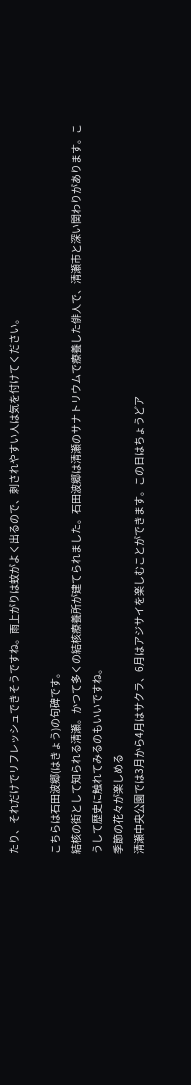たり、それだけでリフレッシュできそうですね。雨上がりは蚊がよく出るので、刺されやすい人は気を付けてください。

こちらは石田波郷(はきょう)の句碑です。
結核の街として知られる清瀬。かつて多くの結核療養所が建てられました。石田波郷は清瀬のサナトリウムで療養した俳人で、清瀬市と深い関わりがあります。こうして歴史に触れてみるのもいいですね。
季節の花々が楽しめる
清瀬中央公園では3月から4月はサクラ、6月はアジサイを楽しむことができます。この日はちょうどア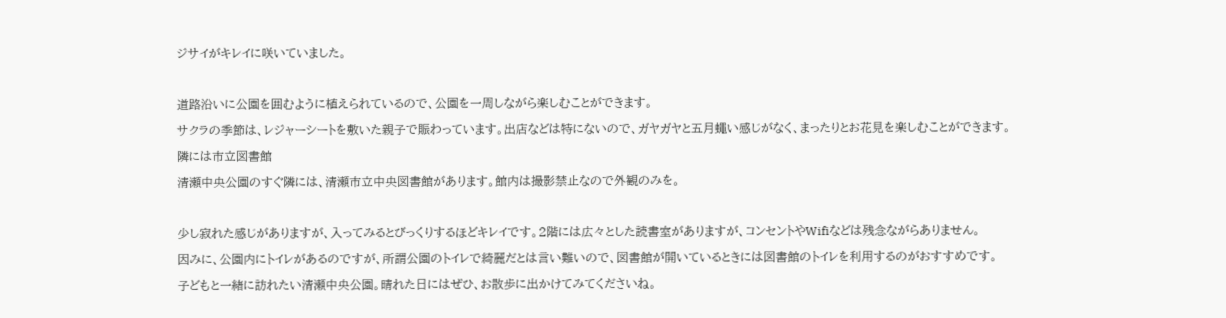ジサイがキレイに咲いていました。

道路沿いに公園を囲むように植えられているので、公園を一周しながら楽しむことができます。
サクラの季節は、レジャーシートを敷いた親子で賑わっています。出店などは特にないので、ガヤガヤと五月蠅い感じがなく、まったりとお花見を楽しむことができます。
隣には市立図書館
清瀬中央公園のすぐ隣には、清瀬市立中央図書館があります。館内は撮影禁止なので外観のみを。

少し寂れた感じがありますが、入ってみるとびっくりするほどキレイです。2階には広々とした読書室がありますが、コンセントやWifiなどは残念ながらありません。
因みに、公園内にトイレがあるのですが、所謂公園のトイレで綺麗だとは言い難いので、図書館が開いているときには図書館のトイレを利用するのがおすすめです。
子どもと一緒に訪れたい清瀬中央公園。晴れた日にはぜひ、お散歩に出かけてみてくださいね。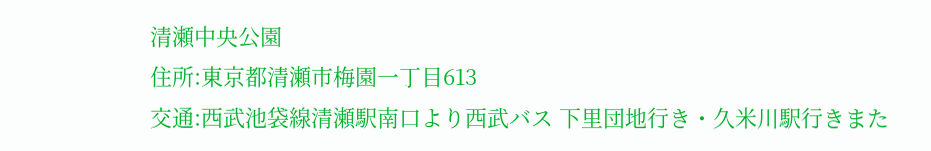清瀬中央公園
住所:東京都清瀬市梅園一丁目613
交通:西武池袋線清瀬駅南口より西武バス 下里団地行き・久米川駅行きまた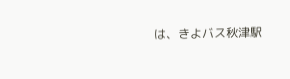は、きよバス秋津駅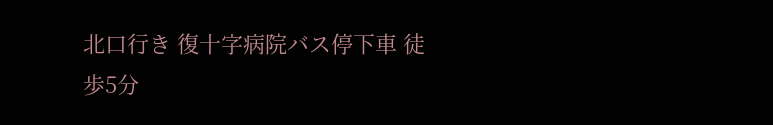北口行き 復十字病院バス停下車 徒歩5分